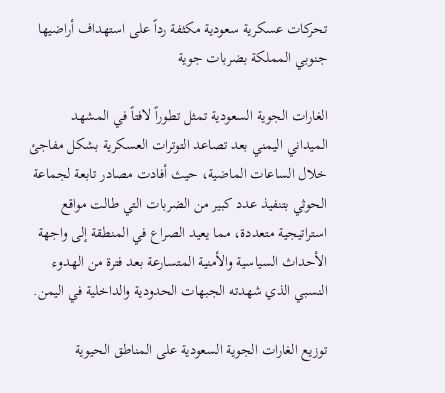تحركات عسكرية سعودية مكثفة رداً على استهداف أراضيها جنوبي المملكة بضربات جوية

الغارات الجوية السعودية تمثل تطوراً لافتاً في المشهد الميداني اليمني بعد تصاعد التوترات العسكرية بشكل مفاجئ خلال الساعات الماضية، حيث أفادت مصادر تابعة لجماعة الحوثي بتنفيذ عدد كبير من الضربات التي طالت مواقع استراتيجية متعددة، مما يعيد الصراع في المنطقة إلى واجهة الأحداث السياسية والأمنية المتسارعة بعد فترة من الهدوء النسبي الذي شهدته الجبهات الحدودية والداخلية في اليمن.

توزيع الغارات الجوية السعودية على المناطق الحيوية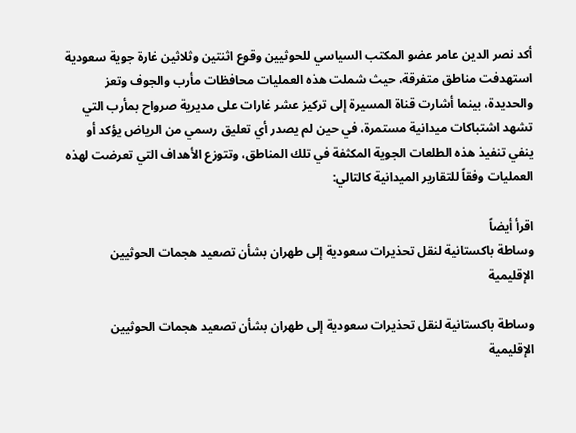أكد نصر الدين عامر عضو المكتب السياسي للحوثيين وقوع اثنتين وثلاثين غارة جوية سعودية استهدفت مناطق متفرقة، حيث شملت هذه العمليات محافظات مأرب والجوف وتعز والحديدة، بينما أشارت قناة المسيرة إلى تركيز عشر غارات على مديرية صرواح بمأرب التي تشهد اشتباكات ميدانية مستمرة، في حين لم يصدر أي تعليق رسمي من الرياض يؤكد أو ينفي تنفيذ هذه الطلعات الجوية المكثفة في تلك المناطق، وتتوزع الأهداف التي تعرضت لهذه العمليات وفقاً للتقارير الميدانية كالتالي:

اقرأ أيضاً
وساطة باكستانية لنقل تحذيرات سعودية إلى طهران بشأن تصعيد هجمات الحوثيين الإقليمية

وساطة باكستانية لنقل تحذيرات سعودية إلى طهران بشأن تصعيد هجمات الحوثيين الإقليمية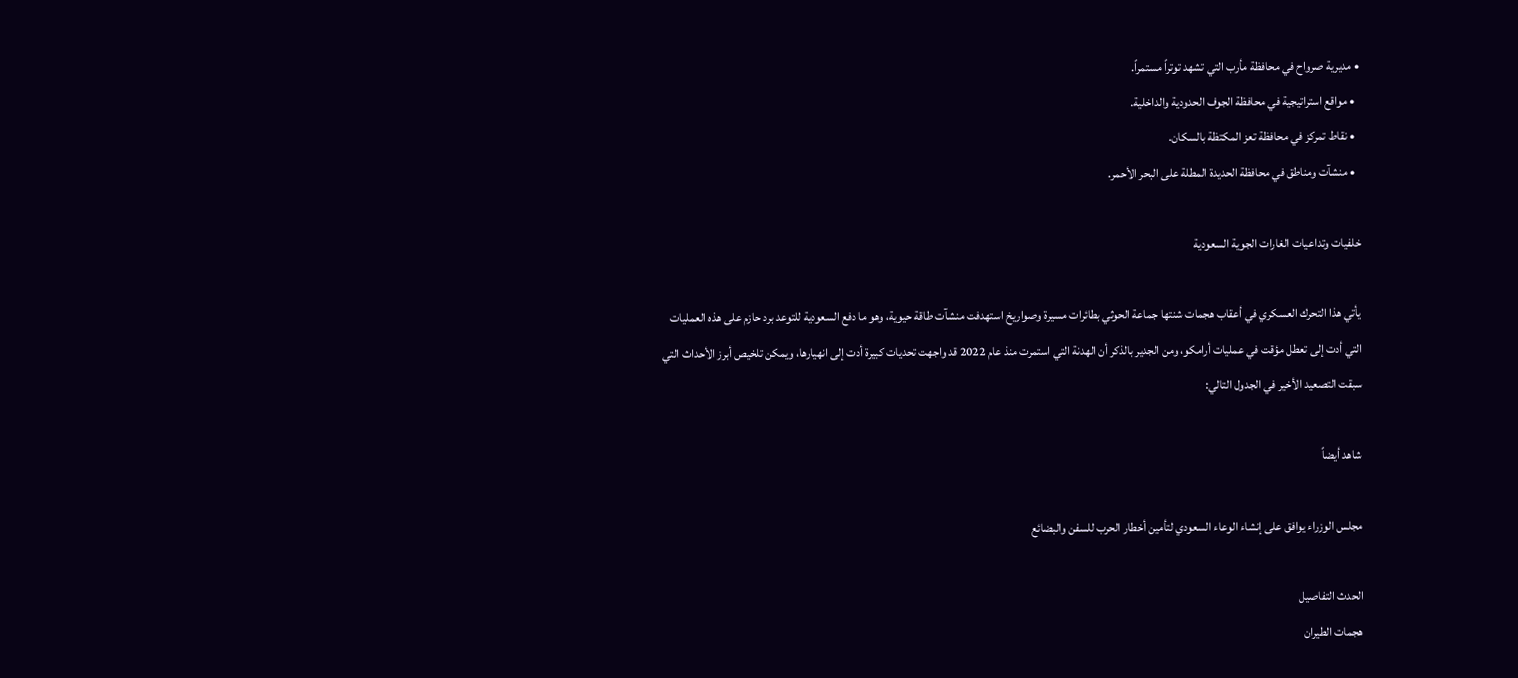• مديرية صرواح في محافظة مأرب التي تشهد توتراً مستمراً.
  • مواقع استراتيجية في محافظة الجوف الحدودية والداخلية.
  • نقاط تمركز في محافظة تعز المكتظة بالسكان.
  • منشآت ومناطق في محافظة الحديدة المطلة على البحر الأحمر.

خلفيات وتداعيات الغارات الجوية السعودية

يأتي هذا التحرك العسكري في أعقاب هجمات شنتها جماعة الحوثي بطائرات مسيرة وصواريخ استهدفت منشآت طاقة حيوية، وهو ما دفع السعودية للتوعد برد حازم على هذه العمليات التي أدت إلى تعطل مؤقت في عمليات أرامكو، ومن الجدير بالذكر أن الهدنة التي استمرت منذ عام 2022 قد واجهت تحديات كبيرة أدت إلى انهيارها، ويمكن تلخيص أبرز الأحداث التي سبقت التصعيد الأخير في الجدول التالي:

شاهد أيضاً

مجلس الوزراء يوافق على إنشاء الوعاء السعودي لتأمين أخطار الحرب للسفن والبضائع

الحدث التفاصيل
هجمات الطيران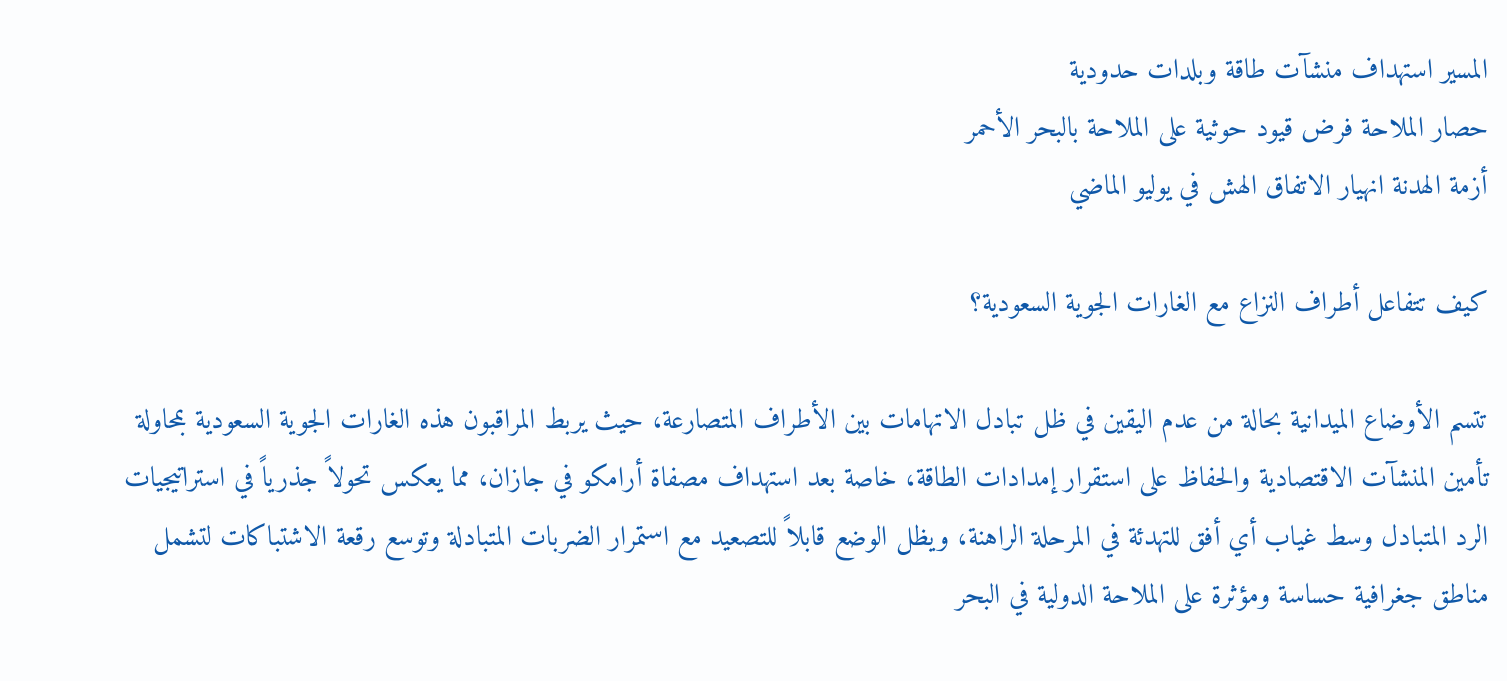المسير استهداف منشآت طاقة وبلدات حدودية
حصار الملاحة فرض قيود حوثية على الملاحة بالبحر الأحمر
أزمة الهدنة انهيار الاتفاق الهش في يوليو الماضي

كيف تتفاعل أطراف النزاع مع الغارات الجوية السعودية؟

تتسم الأوضاع الميدانية بحالة من عدم اليقين في ظل تبادل الاتهامات بين الأطراف المتصارعة، حيث يربط المراقبون هذه الغارات الجوية السعودية بمحاولة تأمين المنشآت الاقتصادية والحفاظ على استقرار إمدادات الطاقة، خاصة بعد استهداف مصفاة أرامكو في جازان، مما يعكس تحولاً جذرياً في استراتيجيات الرد المتبادل وسط غياب أي أفق للتهدئة في المرحلة الراهنة، ويظل الوضع قابلاً للتصعيد مع استمرار الضربات المتبادلة وتوسع رقعة الاشتباكات لتشمل مناطق جغرافية حساسة ومؤثرة على الملاحة الدولية في البحر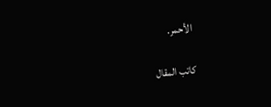الأحمر.

كاتب المقال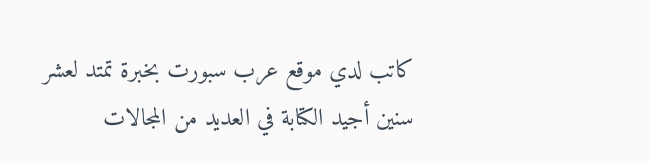كاتب لدي موقع عرب سبورت بخبرة تمتد لعشر سنين أجيد الكتابة في العديد من المجالات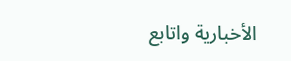الأخبارية واتابع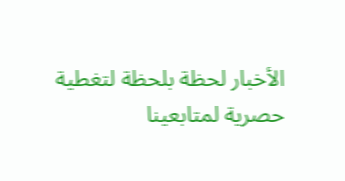الأخبار لحظة بلحظة لتغطية حصرية لمتابعينا